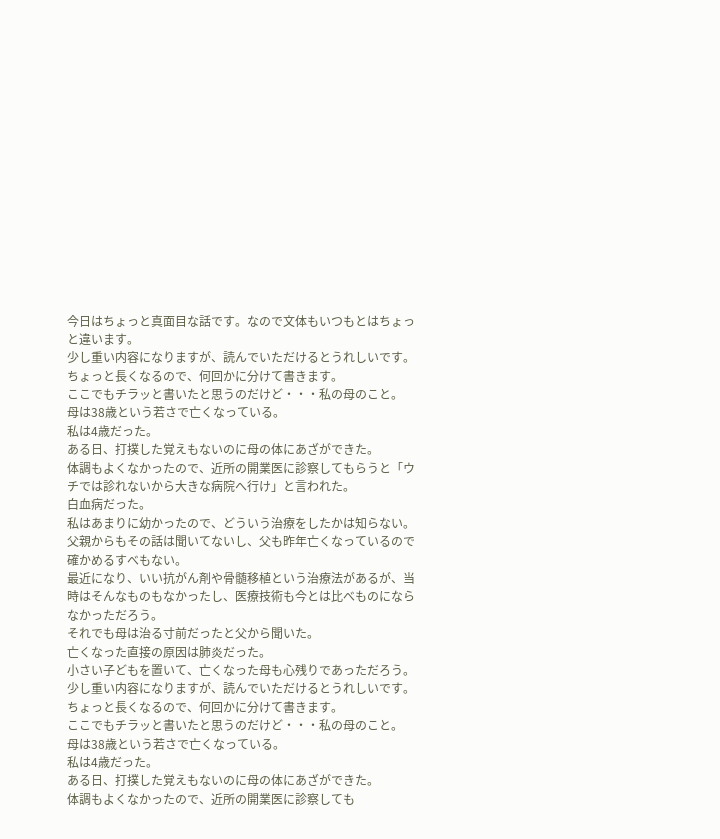今日はちょっと真面目な話です。なので文体もいつもとはちょっと違います。
少し重い内容になりますが、読んでいただけるとうれしいです。
ちょっと長くなるので、何回かに分けて書きます。
ここでもチラッと書いたと思うのだけど・・・私の母のこと。
母は38歳という若さで亡くなっている。
私は4歳だった。
ある日、打撲した覚えもないのに母の体にあざができた。
体調もよくなかったので、近所の開業医に診察してもらうと「ウチでは診れないから大きな病院へ行け」と言われた。
白血病だった。
私はあまりに幼かったので、どういう治療をしたかは知らない。
父親からもその話は聞いてないし、父も昨年亡くなっているので確かめるすべもない。
最近になり、いい抗がん剤や骨髄移植という治療法があるが、当時はそんなものもなかったし、医療技術も今とは比べものにならなかっただろう。
それでも母は治る寸前だったと父から聞いた。
亡くなった直接の原因は肺炎だった。
小さい子どもを置いて、亡くなった母も心残りであっただろう。
少し重い内容になりますが、読んでいただけるとうれしいです。
ちょっと長くなるので、何回かに分けて書きます。
ここでもチラッと書いたと思うのだけど・・・私の母のこと。
母は38歳という若さで亡くなっている。
私は4歳だった。
ある日、打撲した覚えもないのに母の体にあざができた。
体調もよくなかったので、近所の開業医に診察しても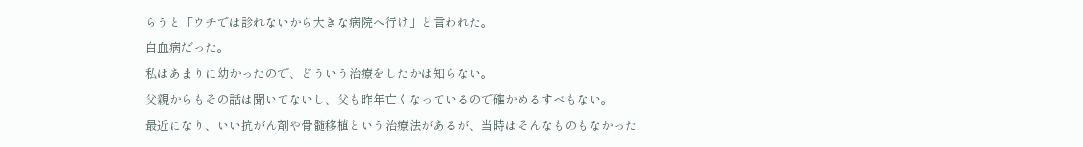らうと「ウチでは診れないから大きな病院へ行け」と言われた。
白血病だった。
私はあまりに幼かったので、どういう治療をしたかは知らない。
父親からもその話は聞いてないし、父も昨年亡くなっているので確かめるすべもない。
最近になり、いい抗がん剤や骨髄移植という治療法があるが、当時はそんなものもなかった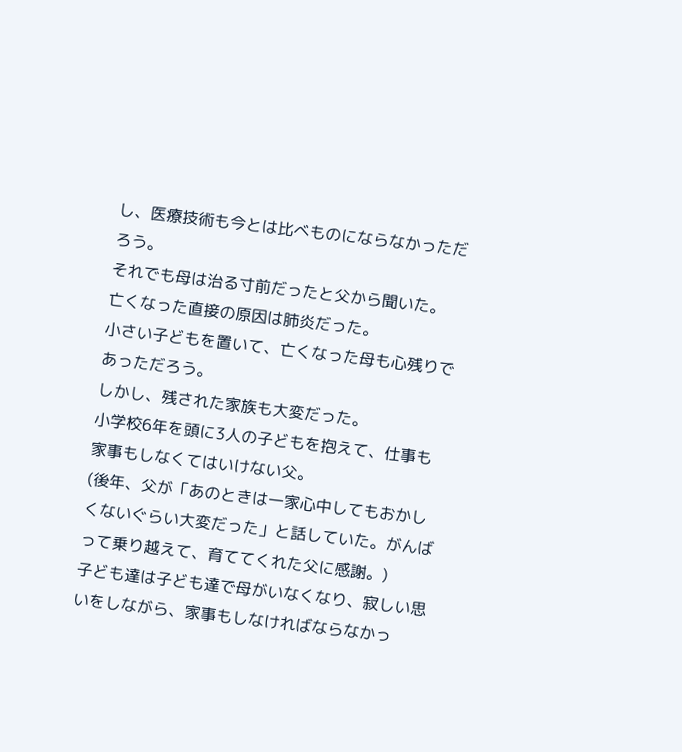し、医療技術も今とは比べものにならなかっただろう。
それでも母は治る寸前だったと父から聞いた。
亡くなった直接の原因は肺炎だった。
小さい子どもを置いて、亡くなった母も心残りであっただろう。
しかし、残された家族も大変だった。
小学校6年を頭に3人の子どもを抱えて、仕事も家事もしなくてはいけない父。
(後年、父が「あのときは一家心中してもおかしくないぐらい大変だった」と話していた。がんばって乗り越えて、育ててくれた父に感謝。)
子ども達は子ども達で母がいなくなり、寂しい思いをしながら、家事もしなければならなかっ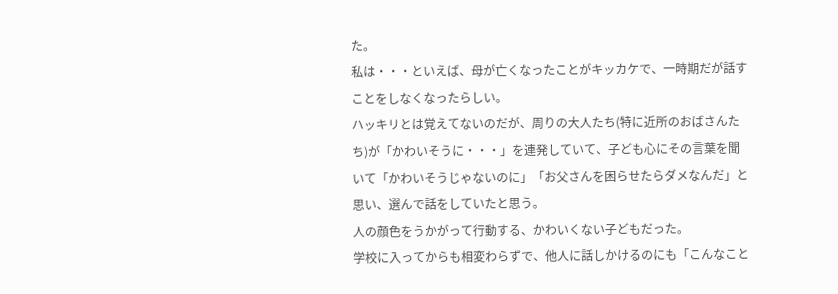た。
私は・・・といえば、母が亡くなったことがキッカケで、一時期だが話すことをしなくなったらしい。
ハッキリとは覚えてないのだが、周りの大人たち(特に近所のおばさんたち)が「かわいそうに・・・」を連発していて、子ども心にその言葉を聞いて「かわいそうじゃないのに」「お父さんを困らせたらダメなんだ」と思い、選んで話をしていたと思う。
人の顔色をうかがって行動する、かわいくない子どもだった。
学校に入ってからも相変わらずで、他人に話しかけるのにも「こんなこと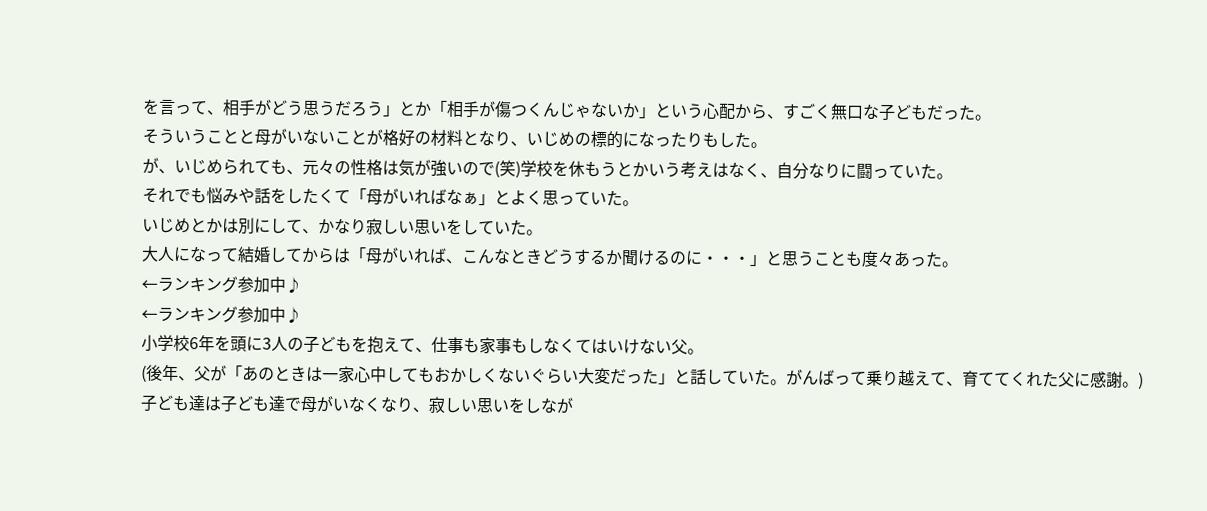を言って、相手がどう思うだろう」とか「相手が傷つくんじゃないか」という心配から、すごく無口な子どもだった。
そういうことと母がいないことが格好の材料となり、いじめの標的になったりもした。
が、いじめられても、元々の性格は気が強いので(笑)学校を休もうとかいう考えはなく、自分なりに闘っていた。
それでも悩みや話をしたくて「母がいればなぁ」とよく思っていた。
いじめとかは別にして、かなり寂しい思いをしていた。
大人になって結婚してからは「母がいれば、こんなときどうするか聞けるのに・・・」と思うことも度々あった。
←ランキング参加中♪
←ランキング参加中♪
小学校6年を頭に3人の子どもを抱えて、仕事も家事もしなくてはいけない父。
(後年、父が「あのときは一家心中してもおかしくないぐらい大変だった」と話していた。がんばって乗り越えて、育ててくれた父に感謝。)
子ども達は子ども達で母がいなくなり、寂しい思いをしなが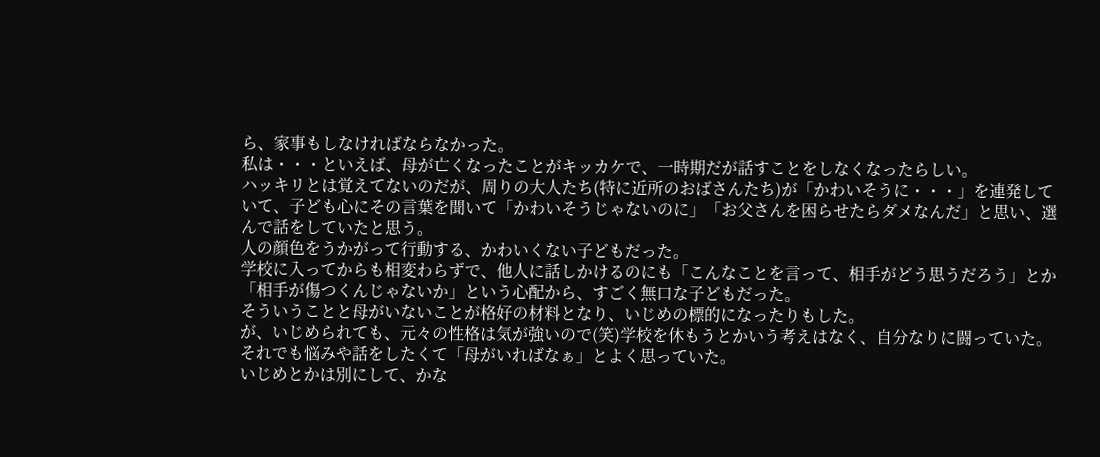ら、家事もしなければならなかった。
私は・・・といえば、母が亡くなったことがキッカケで、一時期だが話すことをしなくなったらしい。
ハッキリとは覚えてないのだが、周りの大人たち(特に近所のおばさんたち)が「かわいそうに・・・」を連発していて、子ども心にその言葉を聞いて「かわいそうじゃないのに」「お父さんを困らせたらダメなんだ」と思い、選んで話をしていたと思う。
人の顔色をうかがって行動する、かわいくない子どもだった。
学校に入ってからも相変わらずで、他人に話しかけるのにも「こんなことを言って、相手がどう思うだろう」とか「相手が傷つくんじゃないか」という心配から、すごく無口な子どもだった。
そういうことと母がいないことが格好の材料となり、いじめの標的になったりもした。
が、いじめられても、元々の性格は気が強いので(笑)学校を休もうとかいう考えはなく、自分なりに闘っていた。
それでも悩みや話をしたくて「母がいればなぁ」とよく思っていた。
いじめとかは別にして、かな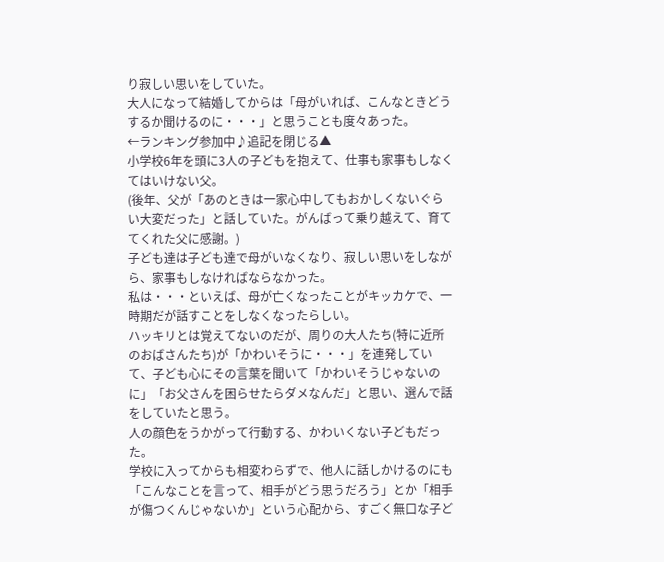り寂しい思いをしていた。
大人になって結婚してからは「母がいれば、こんなときどうするか聞けるのに・・・」と思うことも度々あった。
←ランキング参加中♪追記を閉じる▲
小学校6年を頭に3人の子どもを抱えて、仕事も家事もしなくてはいけない父。
(後年、父が「あのときは一家心中してもおかしくないぐらい大変だった」と話していた。がんばって乗り越えて、育ててくれた父に感謝。)
子ども達は子ども達で母がいなくなり、寂しい思いをしながら、家事もしなければならなかった。
私は・・・といえば、母が亡くなったことがキッカケで、一時期だが話すことをしなくなったらしい。
ハッキリとは覚えてないのだが、周りの大人たち(特に近所のおばさんたち)が「かわいそうに・・・」を連発していて、子ども心にその言葉を聞いて「かわいそうじゃないのに」「お父さんを困らせたらダメなんだ」と思い、選んで話をしていたと思う。
人の顔色をうかがって行動する、かわいくない子どもだった。
学校に入ってからも相変わらずで、他人に話しかけるのにも「こんなことを言って、相手がどう思うだろう」とか「相手が傷つくんじゃないか」という心配から、すごく無口な子ど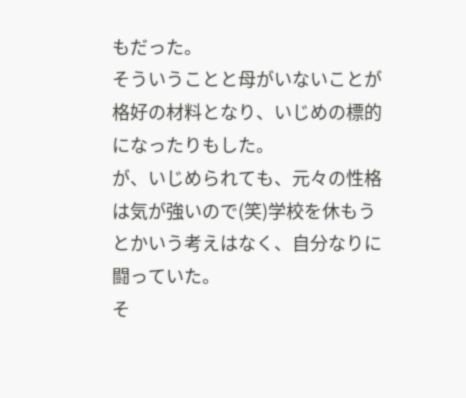もだった。
そういうことと母がいないことが格好の材料となり、いじめの標的になったりもした。
が、いじめられても、元々の性格は気が強いので(笑)学校を休もうとかいう考えはなく、自分なりに闘っていた。
そ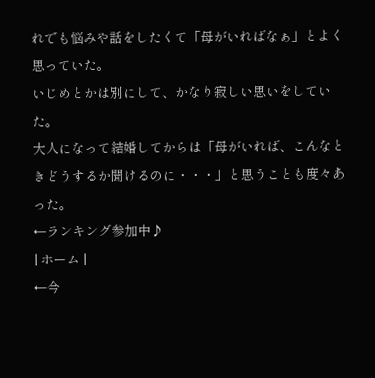れでも悩みや話をしたくて「母がいればなぁ」とよく思っていた。
いじめとかは別にして、かなり寂しい思いをしていた。
大人になって結婚してからは「母がいれば、こんなときどうするか聞けるのに・・・」と思うことも度々あった。
←ランキング参加中♪
| ホーム |
←今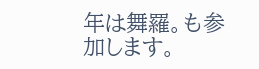年は舞羅。も参加します。